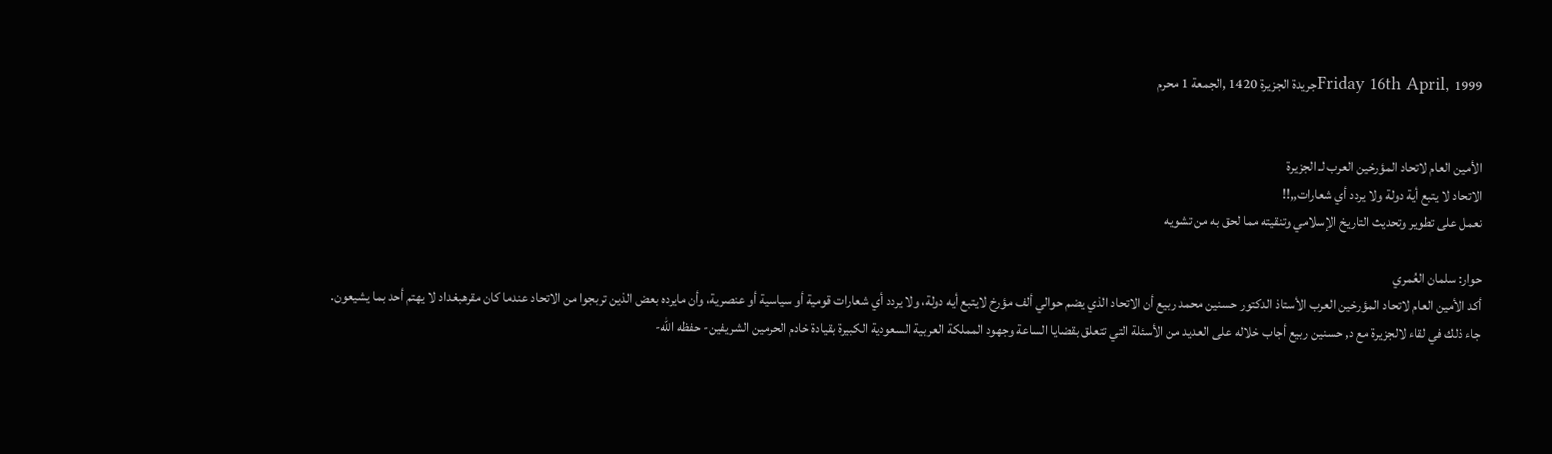Friday 16th April, 1999جريدة الجزيرة 1420 ,الجمعة 1 محرم


الأمين العام لاتحاد المؤرخين العرب لـ الجزيرة
الاتحاد لا يتبع أية دولة ولا يردد أي شعارات,,!!
نعمل على تطوير وتحديث التاريخ الإسلامي وتنقيته مما لحق به من تشويه

حوار: سلمان العُمري
أكد الأمين العام لاتحاد المؤرخين العرب الأستاذ الدكتور حسنين محمد ربيع أن الاتحاد الذي يضم حوالي ألف مؤرخ لايتبع أيه دولة، ولا يردد أي شعارات قومية أو سياسية أو عنصرية، وأن مايرده بعض الذين تربجوا من الاتحاد عندما كان مقرهبغداد لا يهتم أحد بما يشيعون.
جاء ذلك في لقاء لالجزيرة مع د, حسنين ربيع أجاب خلاله على العديد من الأسئلة التي تتعلق بقضايا الساعة وجهود المملكة العربية السعودية الكبيرة بقيادة خادم الحرمين الشريفين- حفظه الله-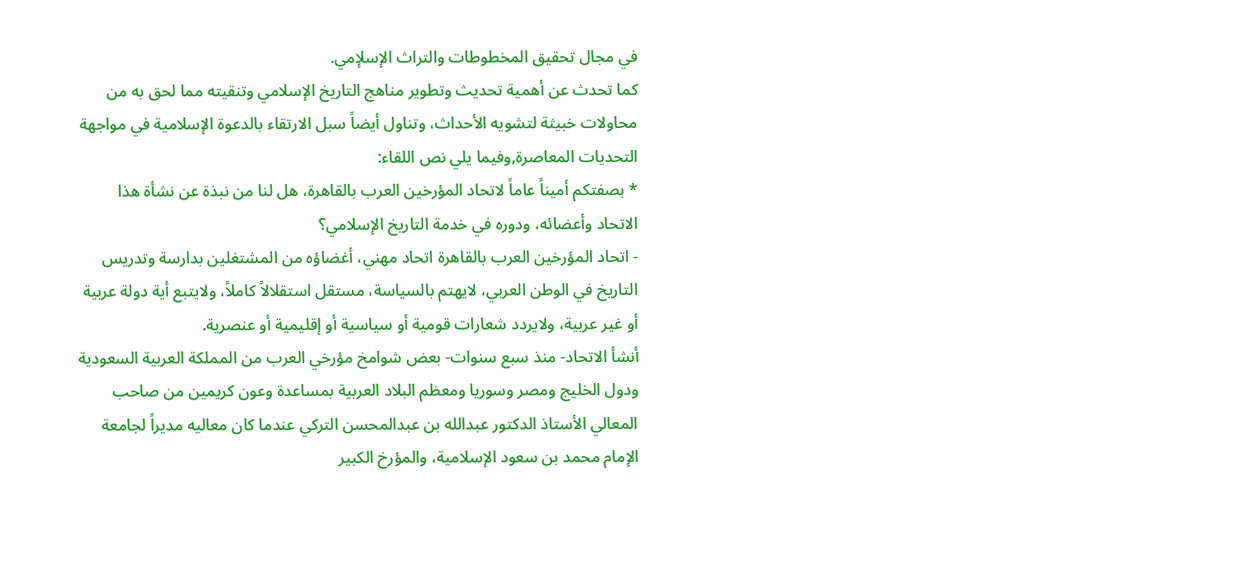في مجال تحقيق المخطوطات والتراث الإسلإمي.
كما تحدث عن أهمية تحديث وتطوير مناهج التاريخ الإسلامي وتنقيته مما لحق به من محاولات خبيثة لتشويه الأحداث، وتناول أيضاً سبل الارتقاء بالدعوة الإسلامية في مواجهة التحديات المعاصرة,وفيما يلي نص اللقاء:
* بصفتكم أميناً عاماً لاتحاد المؤرخين العرب بالقاهرة، هل لنا من نبذة عن نشأة هذا الاتحاد وأعضائه، ودوره في خدمة التاريخ الإسلامي؟
- اتحاد المؤرخين العرب بالقاهرة اتحاد مهني، أغضاؤه من المشتغلين بدارسة وتدريس التاريخ في الوطن العربي، لايهتم بالسياسة، مستقل استقلالاً كاملاً، ولايتبع أية دولة عربية أو غير عربية، ولايردد شعارات قومية أو سياسية أو إقليمية أو عنصرية.
أنشأ الاتحاد- منذ سبع سنوات- بعض شوامخ مؤرخي العرب من المملكة العربية السعودية ودول الخليج ومصر وسوريا ومعظم البلاد العربية بمساعدة وعون كريمين من صاحب المعالي الأستاذ الدكتور عبدالله بن عبدالمحسن التركي عندما كان معاليه مديراً لجامعة الإمام محمد بن سعود الإسلامية، والمؤرخ الكبير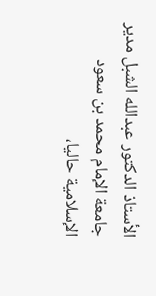الأستاذ الدكتور عبدالله الشبل مدير جامعة الإمام محمد بن سعود الإسلامية حاليا،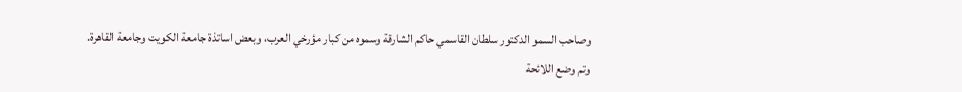وصاحب السمو الدكتور سلطان القاسمي حاكم الشارقة وسموه من كبار مؤرخي العرب، وبعض اساتذة جامعة الكويت وجامعة القاهرة.
وتم وضع اللائحة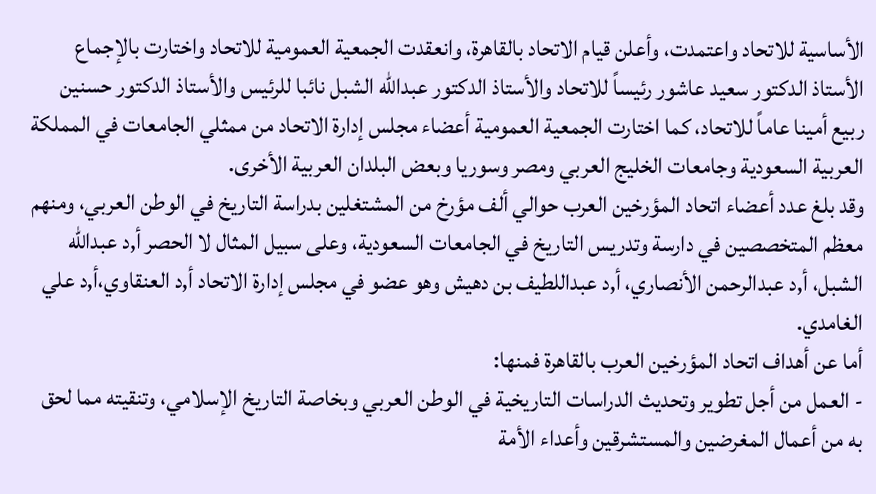الأساسية للاتحاد واعتمدت، وأعلن قيام الاتحاد بالقاهرة، وانعقدت الجمعية العمومية للاتحاد واختارت بالإجماع الأستاذ الدكتور سعيد عاشور رئيساً للاتحاد والأستاذ الدكتور عبدالله الشبل نائبا للرئيس والأستاذ الدكتور حسنين ربيع أمينا عاماً للاتحاد، كما اختارت الجمعية العمومية أعضاء مجلس إدارة الاتحاد من ممثلي الجامعات في المملكة العربية السعودية وجامعات الخليج العربي ومصر وسوريا وبعض البلدان العربية الأخرى.
وقد بلغ عدد أعضاء اتحاد المؤرخين العرب حوالي ألف مؤرخ من المشتغلين بدراسة التاريخ في الوطن العربي، ومنهم معظم المتخصصين في دارسة وتدريس التاريخ في الجامعات السعودية، وعلى سبيل المثال لا الحصر أ,د عبدالله الشبل، أ,د عبدالرحمن الأنصاري، أ,د عبداللطيف بن دهيش وهو عضو في مجلس إدارة الاتحاد أ,د العنقاوي،أ,د علي الغامدي.
أما عن أهداف اتحاد المؤرخين العرب بالقاهرة فمنها:
- العمل من أجل تطوير وتحديث الدراسات التاريخية في الوطن العربي وبخاصة التاريخ الإسلامي، وتنقيته مما لحق به من أعمال المغرضين والمستشرقين وأعداء الأمة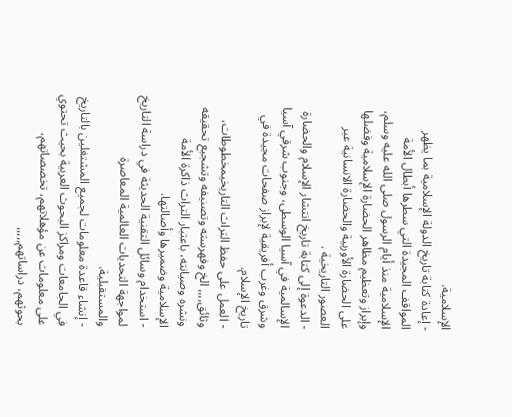الإسلامية.
- إعادة كتابة تاريخ الدولة الإسلامية بما يظهر المواقف المجيدة التي سطرها أبطال الأمة الإسلامية منذ أيام الرسول صلى الله عليه وسلم، وإبراز وتعظيم مظاهر الحضارة الإسلامية وفضلها على الحضارة الأوربية والحضارة الانسانية عبر العصور التاريخية .
- الدعوة إلى كتابة تاريخ انتشار الإسلام والحضارة الإسالمية في آسيا الوسطى، وجنوب شرقي آسيا وشرق وغرب أفريقية لإبراز صفحات مجيدة في تاريخ الإسلام.
- العمل على حفظ التراث التاريخيمخطوطات، وثائق,,,, الخ وفهرسته وتصنيفه وتشجيع تحقيقه ونشره وصيانته، باعتبار التراث ذاكرة الأمة الإسلامية وضميرها وأصالتها.
- استخدام وسائل التقنية الحديثة في دراسة التاريخ لمواجهة التحديات العالمية المعاصرة والمستقبلية.
- إنشاء قاعدة معلومات لجميع المشتغلين بالتاريخ في الجامعات ومراكز البحوث العربية بحيث تحتوي على معلومات عن مؤهلاتهم، تخصصاتهم، بحوثهم، دراساتهم,,,,,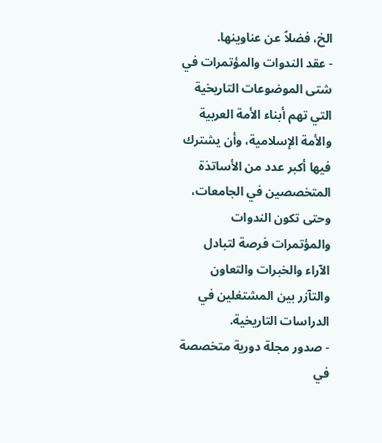الخ، فضلاً عن عناوينها.
- عقد الندوات والمؤتمرات في شتى الموضوعات التاريخية التي تهم أبناء الأمة العربية والأمة الإسلامية، وأن يشترك فيها أكبر عدد من الأساتذة المتخصصين في الجامعات، وحتى تكون الندوات والمؤتمرات فرصة لتبادل الآراء والخبرات والتعاون والتآزر بين المشتغلين في الدراسات التاريخية.
- صدور مجلة دورية متخصصة في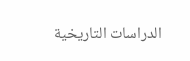الدراسات التاريخية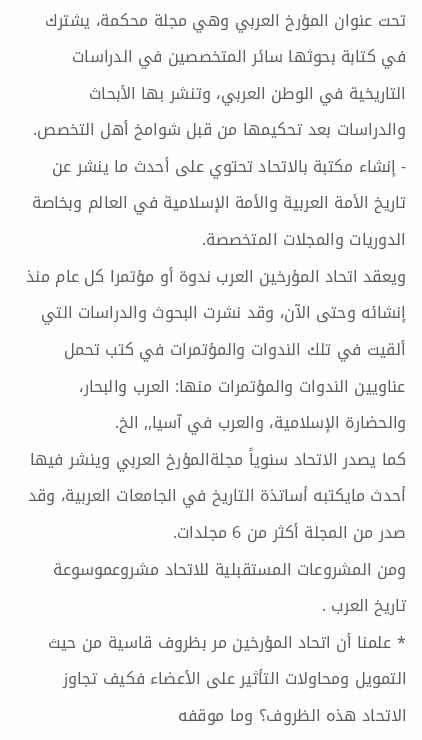تحت عنوان المؤرخ العربي وهي مجلة محكمة، يشترك في كتابة بحوثها سائر المتخصصين في الدراسات التاريخية في الوطن العربي، وتنشر بها الأبحاث والدراسات بعد تحكيمها من قبل شوامخ أهل التخصص.
- إنشاء مكتبة بالاتحاد تحتوي على أحدث ما ينشر عن تاريخ الأمة العربية والأمة الإسلامية في العالم وبخاصة الدوريات والمجلات المتخصصة.
ويعقد اتحاد المؤرخين العرب ندوة أو مؤتمرا كل عام منذ إنشائه وحتى الآن، وقد نشرت البحوث والدراسات التي ألقيت في تلك الندوات والمؤتمرات في كتب تحمل عناويين الندوات والمؤتمرات منها: العرب والبحار، والحضارة الإسلامية، والعرب في آسيا,, الخ.
كما يصدر الاتحاد سنوياً مجلةالمؤرخ العربي وينشر فيها أحدث مايكتبه أساتذة التاريخ في الجامعات العربية، وقد صدر من المجلة أكثر من 6 مجلدات.
ومن المشروعات المستقبلية للاتحاد مشروعموسوعة تاريخ العرب .
* علمنا أن اتحاد المؤرخين مر بظروف قاسية من حيث التمويل ومحاولات التأثير على الأعضاء فكيف تجاوز الاتحاد هذه الظروف؟ وما موقفه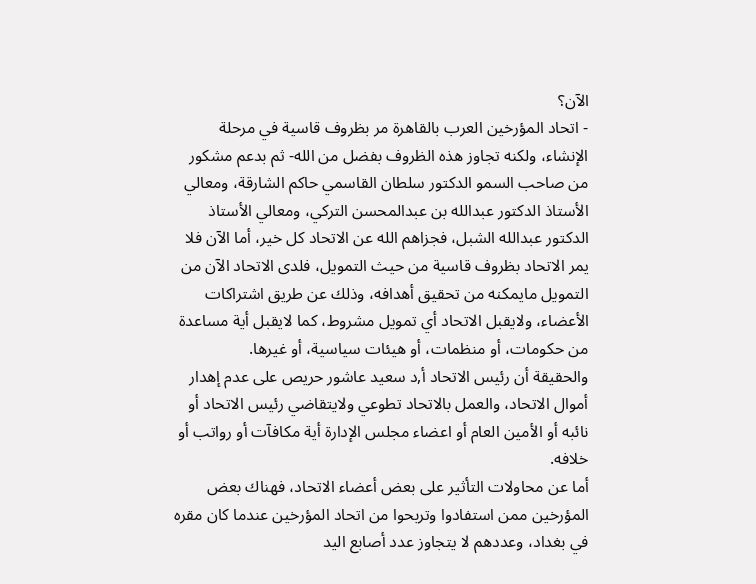الآن؟
- اتحاد المؤرخين العرب بالقاهرة مر بظروف قاسية في مرحلة الإنشاء، ولكنه تجاوز هذه الظروف بفضل من الله- ثم بدعم مشكور من صاحب السمو الدكتور سلطان القاسمي حاكم الشارقة، ومعالي الأستاذ الدكتور عبدالله بن عبدالمحسن التركي، ومعالي الأستاذ الدكتور عبدالله الشبل، فجزاهم الله عن الاتحاد كل خير، أما الآن فلا يمر الاتحاد بظروف قاسية من حيث التمويل، فلدى الاتحاد الآن من التمويل مايمكنه من تحقيق أهدافه، وذلك عن طريق اشتراكات الأعضاء، ولايقبل الاتحاد أي تمويل مشروط، كما لايقبل أية مساعدة من حكومات، أو منظمات، أو هيئات سياسية، أو غيرها.
والحقيقة أن رئيس الاتحاد أ,د سعيد عاشور حريص على عدم إهدار أموال الاتحاد، والعمل بالاتحاد تطوعي ولايتقاضي رئيس الاتحاد أو نائبه أو الأمين العام أو اعضاء مجلس الإدارة أية مكافآت أو رواتب أو خلافه.
أما عن محاولات التأثير على بعض أعضاء الاتحاد، فهناك بعض المؤرخين ممن استفادوا وتربحوا من اتحاد المؤرخين عندما كان مقره في بغداد، وعددهم لا يتجاوز عدد أصابع اليد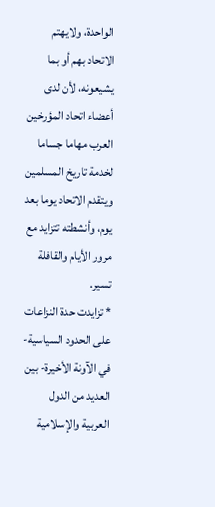الواحدة، ولايهتم الاتحاد بهم أو بما يشيعونه، لأن لدى أعضاء اتحاد المؤرخين العرب مهاما جساما لخدمة تاريخ المسلمين ويتقدم الاتحاد يوما بعد يوم، وأنشطته تتزايد مع مرور الأيام والقافلة تسير.
* تزايدت حدة النزاعات على الحدود السياسية- في الآونة الأخيرة- بين العديد من الدول العربية والإسلامية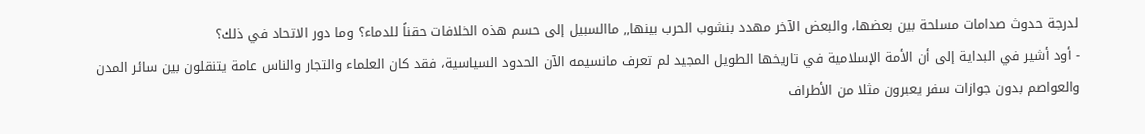لدرجة حدوث صدامات مسلحة بين بعضها، والبعض الآخر مهدد بنشوب الحرب بينها,, ماالسبيل إلى حسم هذه الخلافات حقناً للدماء؟ وما دور الاتحاد في ذلك؟
- أود أشير في البداية إلى أن الأمة الإسلامية في تاريخها الطويل المجيد لم تعرف مانسيمه الآن الحدود السياسية، فقد كان العلماء والتجار والناس عامة يتنقلون بين سائر المدن والعواصم بدون جوازات سفر يعبرون مثلا من الأطراف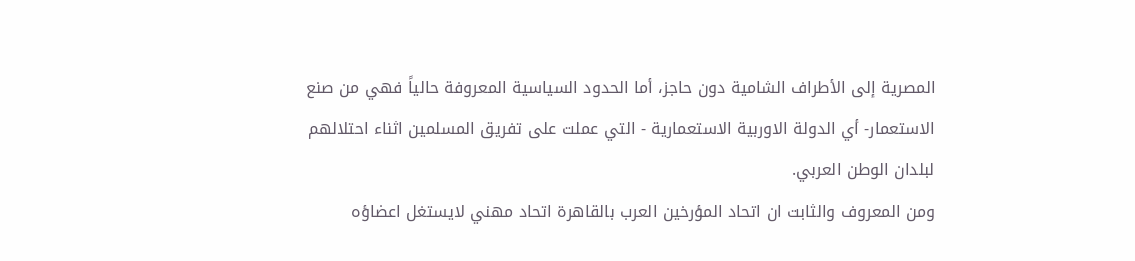المصرية إلى الأطراف الشامية دون حاجز، أما الحدود السياسية المعروفة حالياً فهي من صنع الاستعمار- أي الدولة الاوربية الاستعمارية - التي عملت على تفريق المسلمين اثناء احتلالهم لبلدان الوطن العربي.
ومن المعروف والثابت ان اتحاد المؤرخين العرب بالقاهرة اتحاد مهني لايستغل اعضاؤه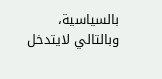بالسياسية، وبالتالي لايتدخل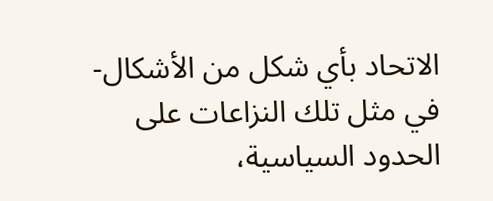الاتحاد بأي شكل من الأشكال- في مثل تلك النزاعات على الحدود السياسية،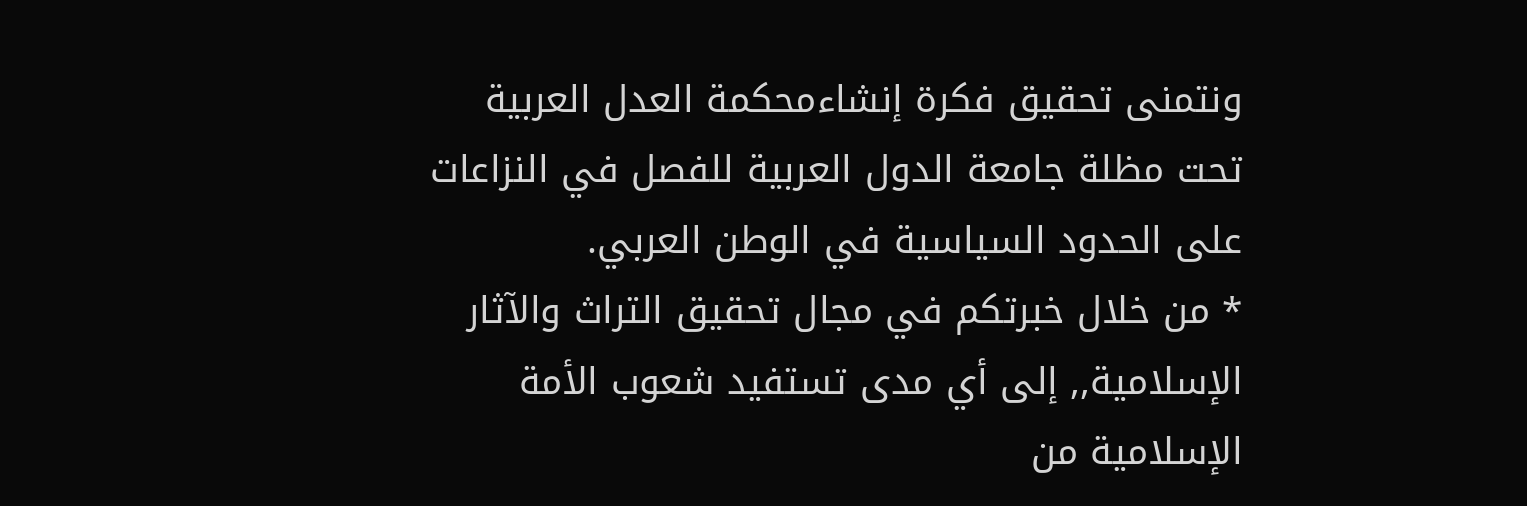ونتمنى تحقيق فكرة إنشاءمحكمة العدل العربية تحت مظلة جامعة الدول العربية للفصل في النزاعات على الحدود السياسية في الوطن العربي.
* من خلال خبرتكم في مجال تحقيق التراث والآثار الإسلامية,, إلى أي مدى تستفيد شعوب الأمة الإسلامية من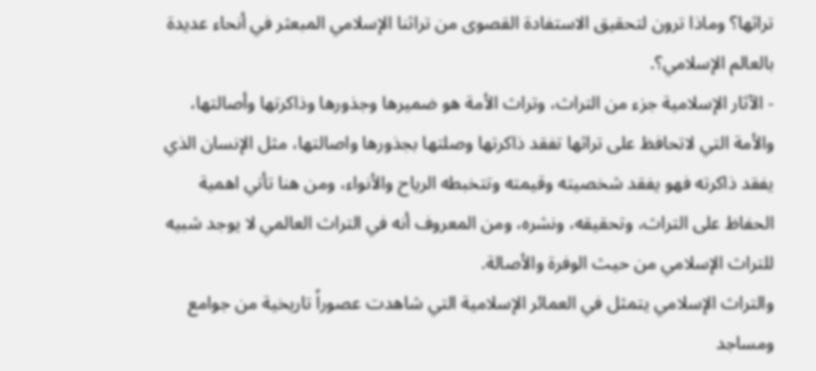تراثها؟ وماذا ترون لتحقيق الاستفادة القصوى من تراثنا الإسلامي المبعثر في أنحاء عديدة بالعالم الإسلامي؟.
- الآثار الإسلامية جزء من التراث، وتراث الأمة هو ضميرها وجذورها وذاكرتها وأصالتها، والأمة التي لاتحافظ على تراثها تفقد ذاكرتها وصلتها بجذورها واصالتها، مثل الإنسان الذي يفقد ذاكرته فهو يفقد شخصيته وقيمته وتتخبطه الرياح والأنواء، ومن هنا تأتي اهمية الحفاظ على التراث، وتحقيقه، ونشره، ومن المعروف أنه في التراث العالمي لا يوجد شبيه للتراث الإسلامي من حيث الوفرة والأصالة.
والتراث الإسلامي يتمثل في العمائر الإسلامية التي شاهدت عصوراً تاريخية من جوامع ومساجد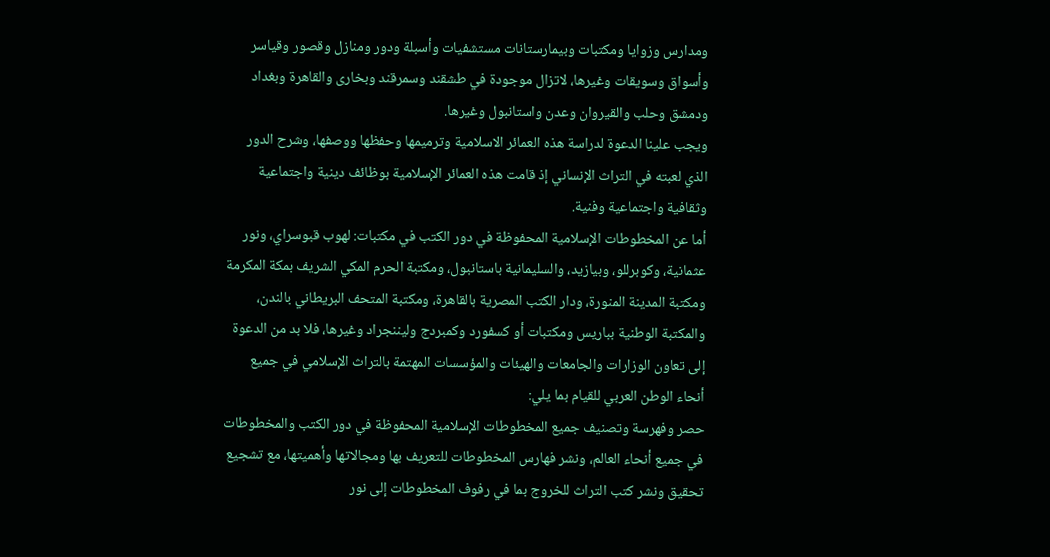ومدارس وزوايا ومكتبات وبيمارستانات مستشفيات وأسبلة ودور ومنازل وقصور وقياسر وأسواق وسويقات وغيرها، لاتزال موجودة في طشقند وسمرقند وبخارى والقاهرة وبغداد ودمشق وحلب والقيروان وعدن واستانبول وغيرها.
ويجب علينا الدعوة لدراسة هذه العمائر الاسلامية وترميمها وحفظها ووصفها، وشرح الدور الذي لعبته في التراث الإنساني إذ قامت هذه العمائر الإسلامية بوظائف دينية واجتماعية وثقافية واجتماعية وفنية.
أما عن المخطوطات الإسلامية المحفوظة في دور الكتب في مكتبات: لهوب قبوسراي، ونور عثمانية، وكوبرللو، وبيازيد، والسليمانية باستانبول، ومكتبة الحرم المكي الشريف بمكة المكرمة ومكتبة المدينة المنورة، ودار الكتب المصرية بالقاهرة، ومكتبة المتحف البريطاني بالندن، والمكتبة الوطنية بباريس ومكتبات أو كسفورد وكمبردج وليننجراد وغيرها، فلا بد من الدعوة إلى تعاون الوزارات والجامعات والهيئات والمؤسسات المهتمة بالتراث الإسلامي في جميع أنحاء الوطن العربي للقيام بما يلي:
حصر وفهرسة وتصنيف جميع المخطوطات الإسلامية المحفوظة في دور الكتب والمخطوطات في جميع أنحاء العالم، ونشر فهارس المخطوطات للتعريف بها ومجالاتها وأهميتها، مع تشجيع تحقيق ونشر كتب التراث للخروج بما في رفوف المخطوطات إلى نور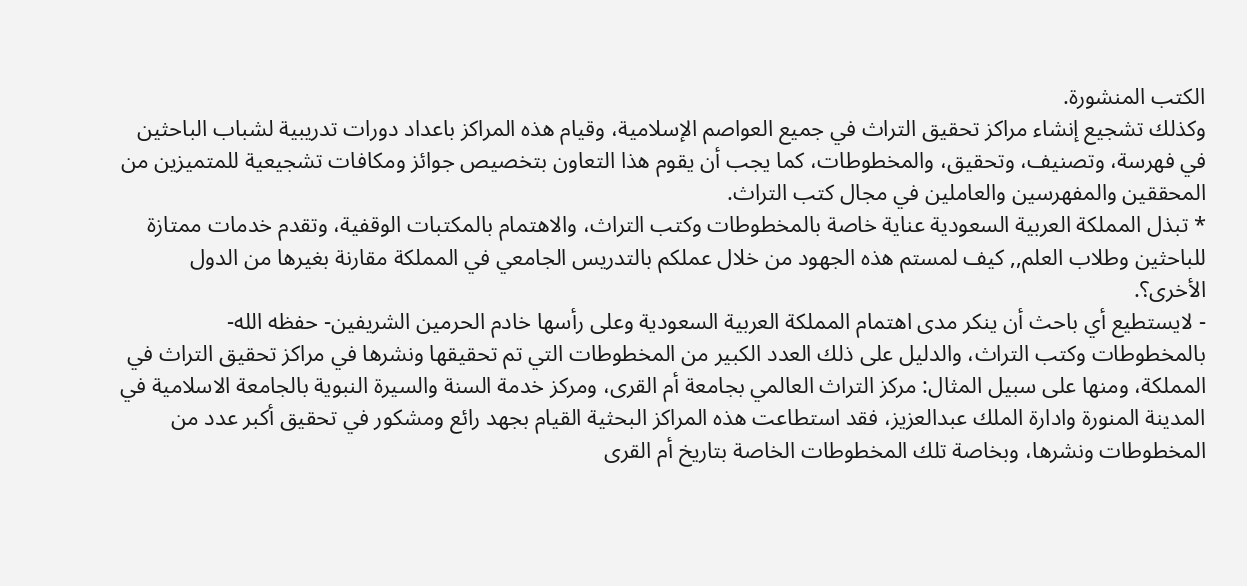الكتب المنشورة.
وكذلك تشجيع إنشاء مراكز تحقيق التراث في جميع العواصم الإسلامية، وقيام هذه المراكز باعداد دورات تدريبية لشباب الباحثين في فهرسة، وتصنيف، وتحقيق، والمخطوطات، كما يجب أن يقوم هذا التعاون بتخصيص جوائز ومكافات تشجيعية للمتميزين من المحققين والمفهرسين والعاملين في مجال كتب التراث.
* تبذل المملكة العربية السعودية عناية خاصة بالمخطوطات وكتب التراث، والاهتمام بالمكتبات الوقفية، وتقدم خدمات ممتازة للباحثين وطلاب العلم,, كيف لمستم هذه الجهود من خلال عملكم بالتدريس الجامعي في المملكة مقارنة بغيرها من الدول الأخرى؟.
- لايستطيع أي باحث أن ينكر مدى اهتمام المملكة العربية السعودية وعلى رأسها خادم الحرمين الشريفين- حفظه الله- بالمخطوطات وكتب التراث، والدليل على ذلك العدد الكبير من المخطوطات التي تم تحقيقها ونشرها في مراكز تحقيق التراث في المملكة، ومنها على سبيل المثال: مركز التراث العالمي بجامعة أم القرى، ومركز خدمة السنة والسيرة النبوية بالجامعة الاسلامية في المدينة المنورة وادارة الملك عبدالعزيز، فقد استطاعت هذه المراكز البحثية القيام بجهد رائع ومشكور في تحقيق أكبر عدد من المخطوطات ونشرها، وبخاصة تلك المخطوطات الخاصة بتاريخ أم القرى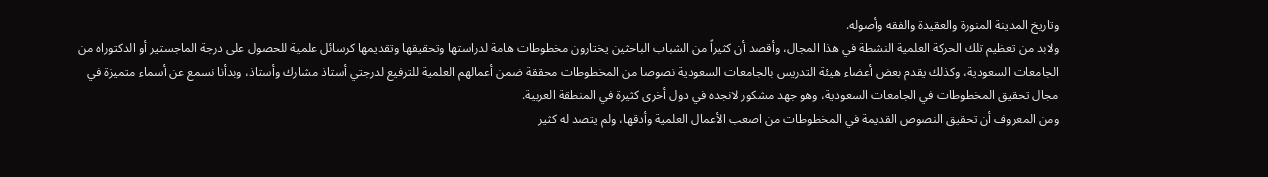وتاريخ المدينة المنورة والعقيدة والفقه وأصوله.
ولابد من تعظيم تلك الحركة العلمية النشطة في هذا المجال، وأقصد أن كثيراً من الشباب الباحثين يختارون مخطوطات هامة لدراستها وتحقيقها وتقديمها كرسائل علمية للحصول على درجة الماجستير أو الدكتوراه من الجامعات السعودية، وكذلك يقدم بعض أعضاء هيئة التدريس بالجامعات السعودية نصوصا من المخطوطات محققة ضمن أعمالهم العلمية للترفيع لدرجتي أستاذ مشارك وأستاذ، وبدأنا نسمع عن أسماء متميزة في مجال تحقيق المخطوطات في الجامعات السعودية، وهو جهد مشكور لانجده في دول أخرى كثيرة في المنطقة العربية.
ومن المعروف أن تحقيق النصوص القديمة في المخطوطات من اصعب الأعمال العلمية وأدقها، ولم يتصد له كثير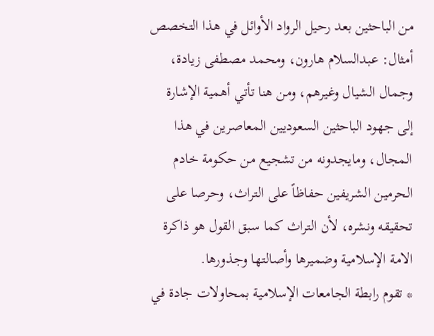من الباحثين بعد رحيل الرواد الأوائل في هذا التخصص أمثال: عبدالسلام هارون، ومحمد مصطفى زيادة، وجمال الشيال وغيرهم، ومن هنا تأتي أهمية الإشارة إلى جهود الباحثين السعوديين المعاصرين في هذا المجال، ومايجدونه من تشجيع من حكومة خادم الحرمين الشريفين حفاظاً على التراث، وحرصا على تحقيقه ونشره، لأن التراث كما سبق القول هو ذاكرة الامة الإسلامية وضميرها وأصالتها وجذورها.
* تقوم رابطة الجامعات الإسلامية بمحاولات جادة في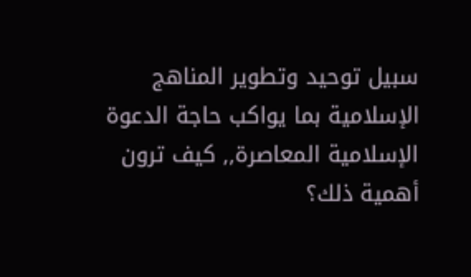سبيل توحيد وتطوير المناهج الإسلامية بما يواكب حاجة الدعوة الإسلامية المعاصرة,, كيف ترون أهمية ذلك؟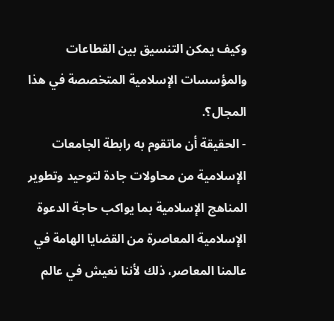وكيف يمكن التنسيق بين القطاعات والمؤسسات الإسلامية المتخصصة في هذا المجال؟.
- الحقيقة أن ماتقوم به رابطة الجامعات الإسلامية من محاولات جادة لتوحيد وتطوير المناهج الإسلامية بما يواكب حاجة الدعوة الإسلامية المعاصرة من القضايا الهامة في عالمنا المعاصر، ذلك لأننا نعيش في عالم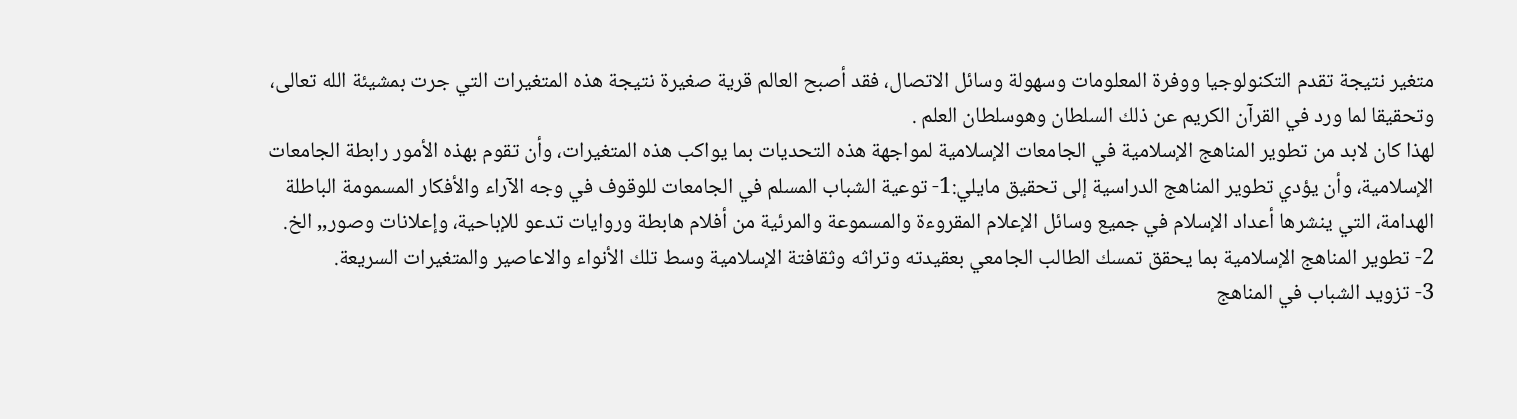متغير نتيجة تقدم التكنولوجيا ووفرة المعلومات وسهولة وسائل الاتصال، فقد أصبح العالم قرية صغيرة نتيجة هذه المتغيرات التي جرت بمشيئة الله تعالى، وتحقيقا لما ورد في القرآن الكريم عن ذلك السلطان وهوسلطان العلم .
لهذا كان لابد من تطوير المناهج الإسلامية في الجامعات الإسلامية لمواجهة هذه التحديات بما يواكب هذه المتغيرات، وأن تقوم بهذه الأمور رابطة الجامعات الإسلامية، وأن يؤدي تطوير المناهج الدراسية إلى تحقيق مايلي:1- توعية الشباب المسلم في الجامعات للوقوف في وجه الآراء والأفكار المسمومة الباطلة الهدامة، التي ينشرها أعداد الإسلام في جميع وسائل الإعلام المقروءة والمسموعة والمرئية من أفلام هابطة وروايات تدعو للإباحية، وإعلانات وصور,, الخ.
2- تطوير المناهج الإسلامية بما يحقق تمسك الطالب الجامعي بعقيدته وتراثه وثقافتة الإسلامية وسط تلك الأنواء والاعاصير والمتغيرات السريعة.
3- تزويد الشباب في المناهج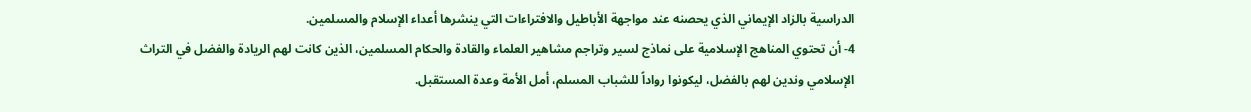الدراسية بالزاد الإيماني الذي يحصنه عند مواجهة الأباطيل والافتراءات التي ينشرها أعداء الإسلام والمسلمين.
4- أن تحتوي المناهج الإسلامية على نماذج لسير وتراجم مشاهير العلماء والقادة والحكام المسلمين، الذين كانت لهم الريادة والفضل في التراث الإسلامي وندين لهم بالفضل، ليكونوا رواداً للشباب المسلم، أمل الأمة وعدة المستقبل.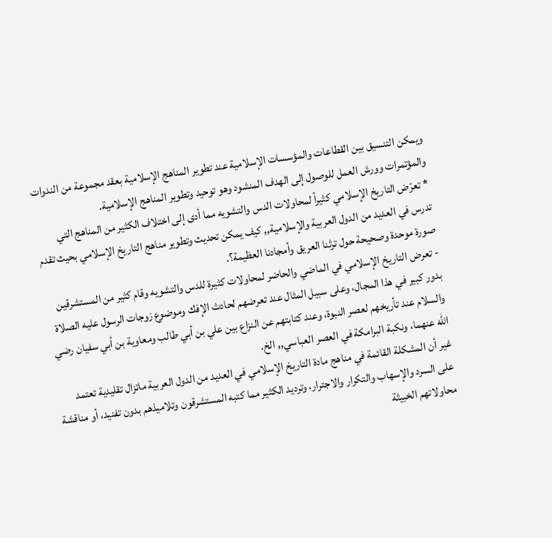ويمكن التنسيق بين القطاعات والمؤسسات الإسلامية عند تطوير المناهج الإسلامية بعقد مجموعة من الندوات والمؤتمرات وورش العمل للوصول إلى الهدف المنشود وهو توحيد وتطوير المناهج الإسلامية.
* تعرّض التاريخ الإسلامي كثيراً لمحاولات الدس والتشويه مما أدى إلى اختلاف الكثير من المناهج التي تدرس في العديد من الدول العربية والإسلامية,, كيف يمكن تحديث وتطوير مناهج التاريخ الإسلامي بحيث تقدم صورة موحدة وصحيحة حول ترثنا العريق وأمجادنا العظيمة؟.
- تعرض التاريخ الإسلامي في الماضي والحاضر لمحاولات كثيرة للدس والتشويه وقام كثير من المستشرقين بدور كبير في هذا المجال، وعلى سبيل المثال عند تعرضهم لحادث الإفك وموضوع زوجات الرسول عليه الصلاة والسلام عند تأريخهم لعصر النبوة، وعند كتابتهم عن النزاع بين علي بن أبي طالب ومعاوية بن أبي سفيان رضي الله عنهما، ونكبة البرامكة في العصر العباسي,, الخ.
غير أن المشكلة القائمة في مناهج مادة التاريخ الإسلامي في العديد من الدول العربية ماتزال تقليدية تعتمد على السرد والإسهاب والتكرار والاجترار، وترديد الكثير مما كتبه المستشرقون وتلاميذهم بدون تفنيد، أو مناقشة محاولاتهم الخبيثة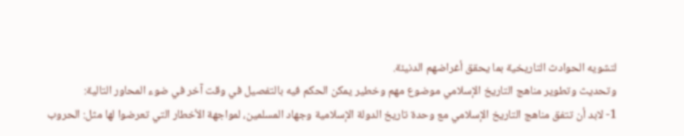لتشويه الحوادث التاريخية بما يحقق أغراضهم الدنيئة.
وتحديث وتطوير مناهج التاريخ الإسلامي موضوع مهم وخطير يمكن الحكم فيه بالتفصيل في وقت آخر في ضوء المحاور التالية:
1- لابد أن تتفق مناهج التاريخ الإسلامي مع وحدة تاريخ الدولة الإسلامية وجهاد المسلمين، لمواجهة الأخطار التي تعرضوا لها مثل: الحروب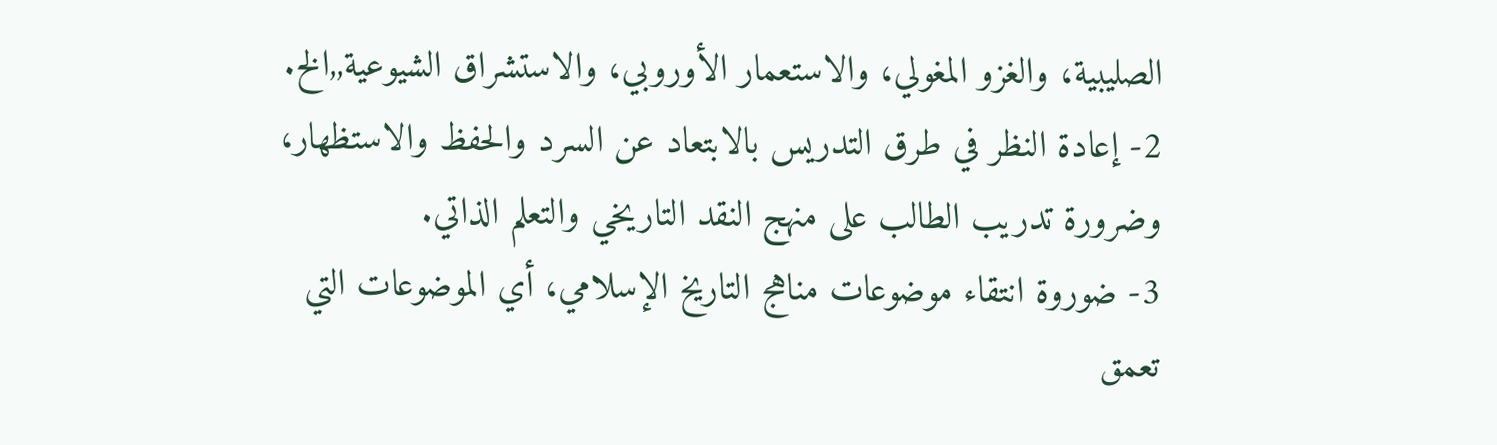الصليبية، والغزو المغولي، والاستعمار الأوروبي، والاستشراق الشيوعية,,الخ.
2- إعادة النظر في طرق التدريس بالابتعاد عن السرد والحفظ والاستظهار، وضرورة تدريب الطالب على منهج النقد التاريخي والتعلم الذاتي.
3- ضوروة انتقاء موضوعات مناهج التاريخ الإسلامي، أي الموضوعات التي تعمق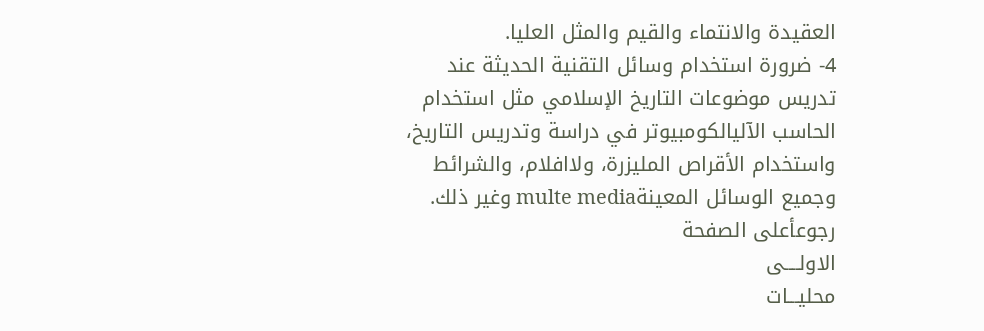العقيدة والانتماء والقيم والمثل العليا.
4- ضرورة استخدام وسائل التقنية الحديثة عند تدريس موضوعات التاريخ الإسلامي مثل استخدام الحاسب الآليالكومبيوتر في دراسة وتدريس التاريخ، واستخدام الأقراص المليزرة، ولاافلام، والشرائط وجميع الوسائل المعينةmulte media وغير ذلك.
رجوعأعلى الصفحة
الاولــــى
محليـــات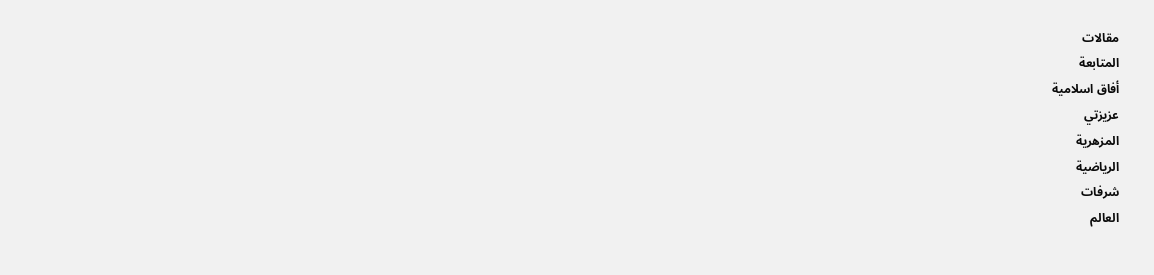مقالات
المتابعة
أفاق اسلامية
عزيزتي
المزهرية
الرياضية
شرفات
العالم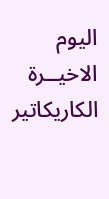اليوم
الاخيــرة
الكاريكاتير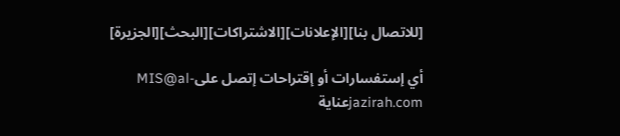[للاتصال بنا][الإعلانات][الاشتراكات][البحث][الجزيرة]

أي إستفسارات أو إقتراحات إتصل علىMIS@al-jazirah.comعناية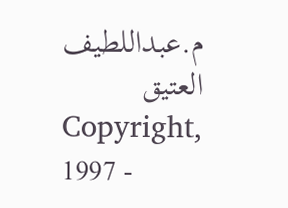م.عبداللطيف العتيق
Copyright, 1997 -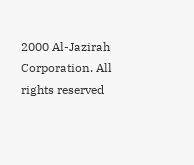2000 Al-Jazirah Corporation. All rights reserved